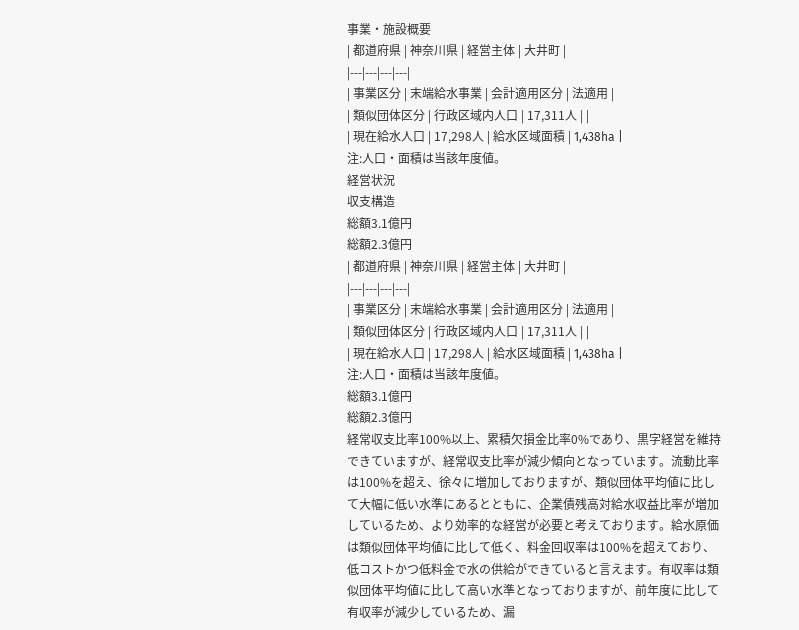事業・施設概要
| 都道府県 | 神奈川県 | 経営主体 | 大井町 |
|---|---|---|---|
| 事業区分 | 末端給水事業 | 会計適用区分 | 法適用 |
| 類似団体区分 | 行政区域内人口 | 17,311人 | |
| 現在給水人口 | 17,298人 | 給水区域面積 | 1,438ha |
注:人口・面積は当該年度値。
経営状況
収支構造
総額3.1億円
総額2.3億円
| 都道府県 | 神奈川県 | 経営主体 | 大井町 |
|---|---|---|---|
| 事業区分 | 末端給水事業 | 会計適用区分 | 法適用 |
| 類似団体区分 | 行政区域内人口 | 17,311人 | |
| 現在給水人口 | 17,298人 | 給水区域面積 | 1,438ha |
注:人口・面積は当該年度値。
総額3.1億円
総額2.3億円
経常収支比率100%以上、累積欠損金比率0%であり、黒字経営を維持できていますが、経常収支比率が減少傾向となっています。流動比率は100%を超え、徐々に増加しておりますが、類似団体平均値に比して大幅に低い水準にあるとともに、企業債残高対給水収益比率が増加しているため、より効率的な経営が必要と考えております。給水原価は類似団体平均値に比して低く、料金回収率は100%を超えており、低コストかつ低料金で水の供給ができていると言えます。有収率は類似団体平均値に比して高い水準となっておりますが、前年度に比して有収率が減少しているため、漏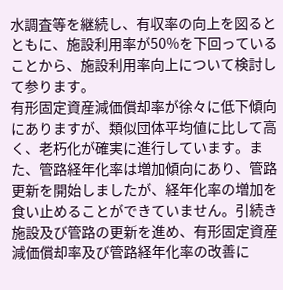水調査等を継続し、有収率の向上を図るとともに、施設利用率が50%を下回っていることから、施設利用率向上について検討して参ります。
有形固定資産減価償却率が徐々に低下傾向にありますが、類似団体平均値に比して高く、老朽化が確実に進行しています。また、管路経年化率は増加傾向にあり、管路更新を開始しましたが、経年化率の増加を食い止めることができていません。引続き施設及び管路の更新を進め、有形固定資産減価償却率及び管路経年化率の改善に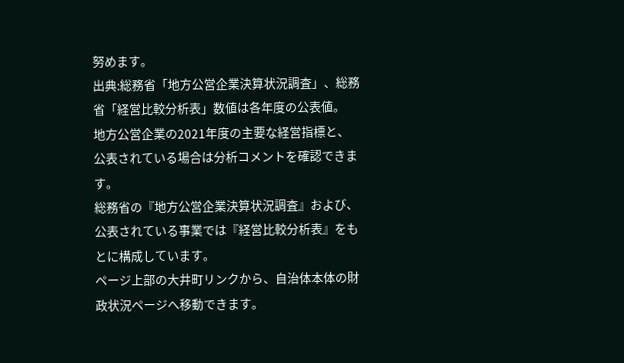努めます。
出典:総務省「地方公営企業決算状況調査」、総務省「経営比較分析表」数値は各年度の公表値。
地方公営企業の2021年度の主要な経営指標と、公表されている場合は分析コメントを確認できます。
総務省の『地方公営企業決算状況調査』および、公表されている事業では『経営比較分析表』をもとに構成しています。
ページ上部の大井町リンクから、自治体本体の財政状況ページへ移動できます。